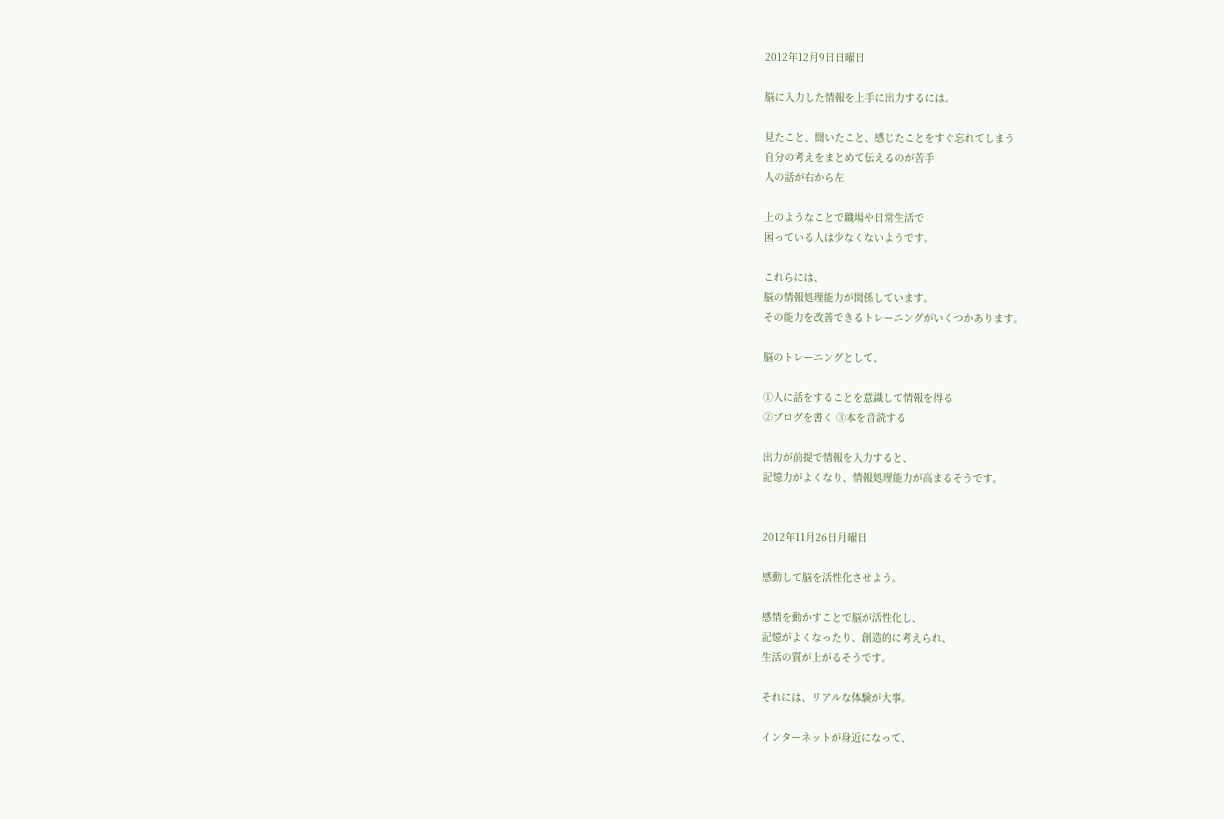2012年12月9日日曜日

脳に入力した情報を上手に出力するには。

見たこと、聞いたこと、感じたことをすぐ忘れてしまう
自分の考えをまとめて伝えるのが苦手
人の話が右から左

上のようなことで職場や日常生活で
困っている人は少なくないようです。

これらには、
脳の情報処理能力が関係しています。
その能力を改善できるトレーニングがいくつかあります。

脳のトレーニングとして、

①人に話をすることを意識して情報を得る
②ブログを書く ③本を音読する

出力が前提で情報を入力すると、
記憶力がよくなり、情報処理能力が高まるそうです。


2012年11月26日月曜日

感動して脳を活性化させよう。

感情を動かすことで脳が活性化し、
記憶がよくなったり、創造的に考えられ、
生活の質が上がるそうです。

それには、リアルな体験が大事。

インターネットが身近になって、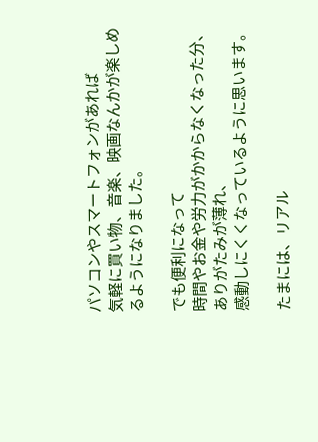パソコンやスマートフォンがあれば
気軽に買い物、音楽、映画なんかが楽しめるようになりました。

でも便利になって
時間やお金や労力がかからなくなった分、
ありがたみが薄れ、
感動しにくくなっているように思います。

たまには、リアル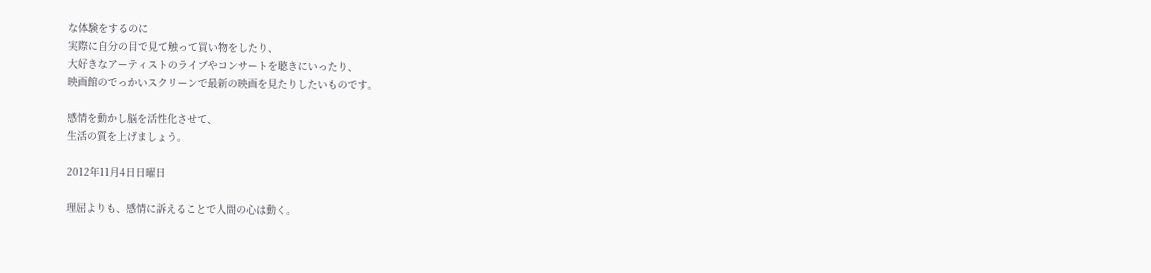な体験をするのに
実際に自分の目で見て触って買い物をしたり、
大好きなアーティストのライブやコンサートを聴きにいったり、
映画館のでっかいスクリーンで最新の映画を見たりしたいものです。

感情を動かし脳を活性化させて、
生活の質を上げましょう。

2012年11月4日日曜日

理屈よりも、感情に訴えることで人間の心は動く。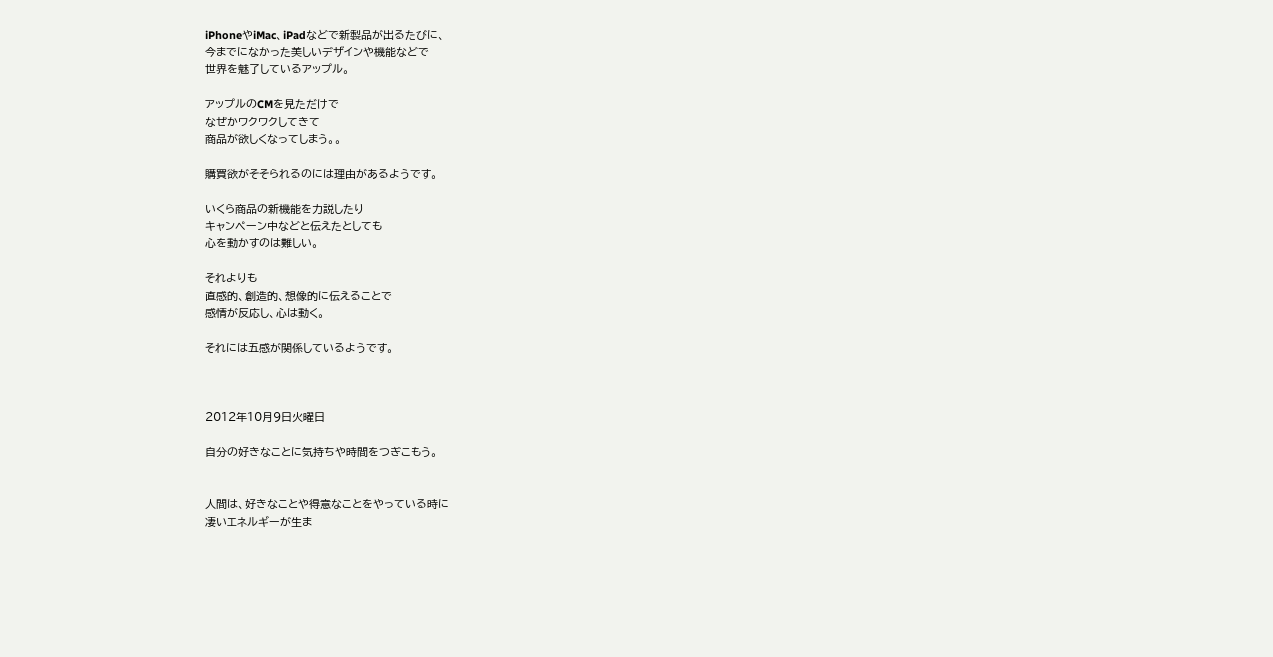iPhoneやiMac、iPadなどで新製品が出るたびに、
今までになかった美しいデザインや機能などで
世界を魅了しているアップル。

アップルのCMを見ただけで
なぜかワクワクしてきて
商品が欲しくなってしまう。。

購買欲がそそられるのには理由があるようです。

いくら商品の新機能を力説したり
キャンペーン中などと伝えたとしても
心を動かすのは難しい。

それよりも
直感的、創造的、想像的に伝えることで
感情が反応し、心は動く。

それには五感が関係しているようです。



2012年10月9日火曜日

自分の好きなことに気持ちや時間をつぎこもう。


人間は、好きなことや得意なことをやっている時に
凄いエネルギーが生ま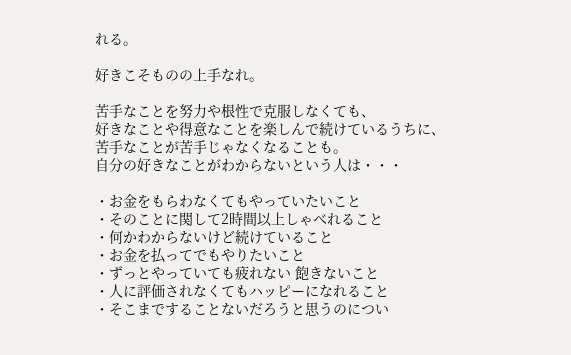れる。

好きこそものの上手なれ。

苦手なことを努力や根性で克服しなくても、
好きなことや得意なことを楽しんで続けているうちに、
苦手なことが苦手じゃなくなることも。
自分の好きなことがわからないという人は・・・

・お金をもらわなくてもやっていたいこと
・そのことに関して2時間以上しゃべれること
・何かわからないけど続けていること
・お金を払ってでもやりたいこと
・ずっとやっていても疲れない 飽きないこと
・人に評価されなくてもハッピーになれること
・そこまですることないだろうと思うのについ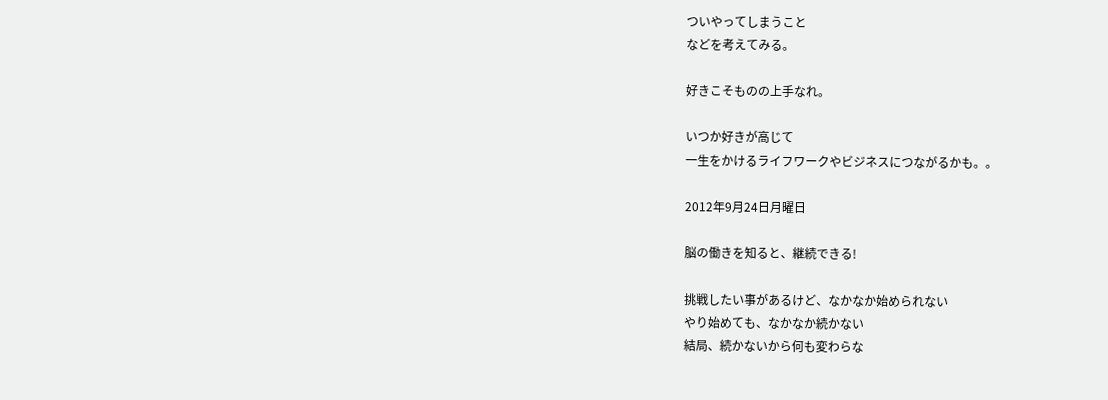ついやってしまうこと
などを考えてみる。

好きこそものの上手なれ。

いつか好きが高じて
一生をかけるライフワークやビジネスにつながるかも。。

2012年9月24日月曜日

脳の働きを知ると、継続できる!

挑戦したい事があるけど、なかなか始められない
やり始めても、なかなか続かない
結局、続かないから何も変わらな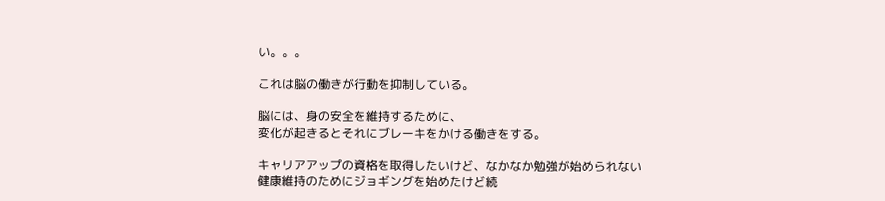い。。。

これは脳の働きが行動を抑制している。

脳には、身の安全を維持するために、
変化が起きるとそれにブレーキをかける働きをする。

キャリアアップの資格を取得したいけど、なかなか勉強が始められない
健康維持のためにジョギングを始めたけど続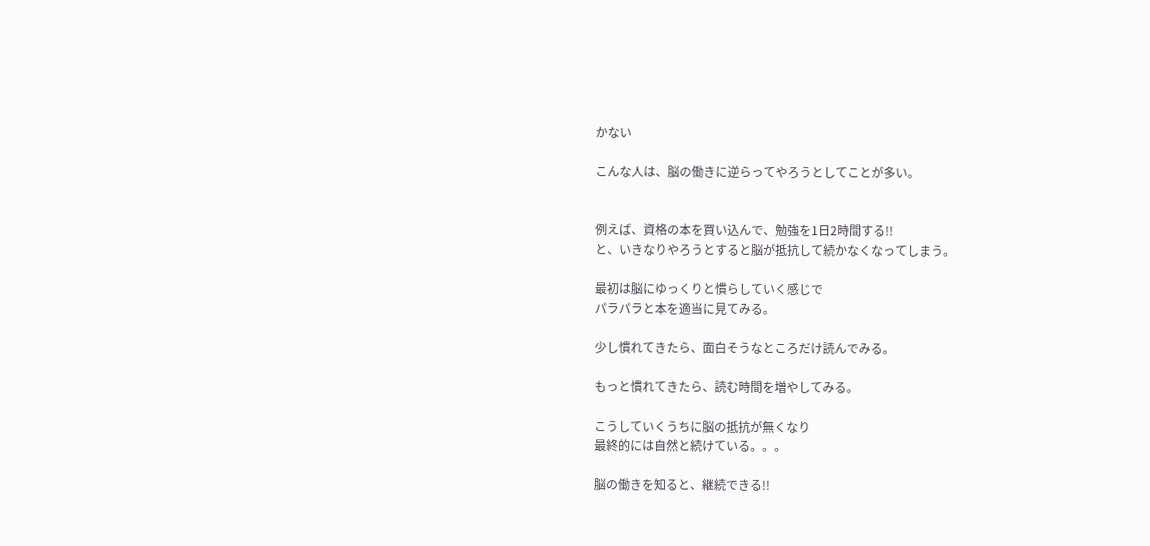かない

こんな人は、脳の働きに逆らってやろうとしてことが多い。


例えば、資格の本を買い込んで、勉強を1日2時間する!!
と、いきなりやろうとすると脳が抵抗して続かなくなってしまう。

最初は脳にゆっくりと慣らしていく感じで
パラパラと本を適当に見てみる。

少し慣れてきたら、面白そうなところだけ読んでみる。

もっと慣れてきたら、読む時間を増やしてみる。

こうしていくうちに脳の抵抗が無くなり
最終的には自然と続けている。。。

脳の働きを知ると、継続できる!!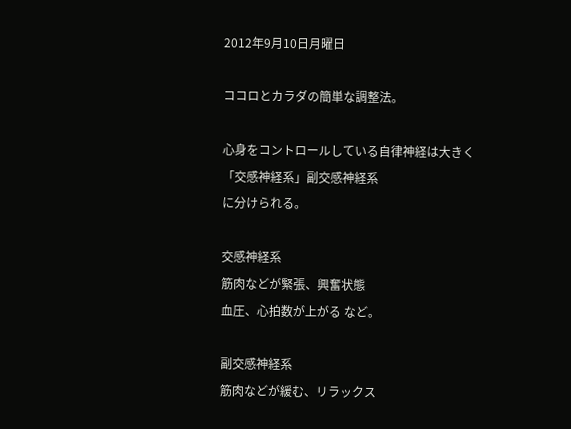2012年9月10日月曜日

ココロとカラダの簡単な調整法。

心身をコントロールしている自律神経は大きく
「交感神経系」副交感神経系
に分けられる。

交感神経系
筋肉などが緊張、興奮状態
血圧、心拍数が上がる など。

副交感神経系
筋肉などが緩む、リラックス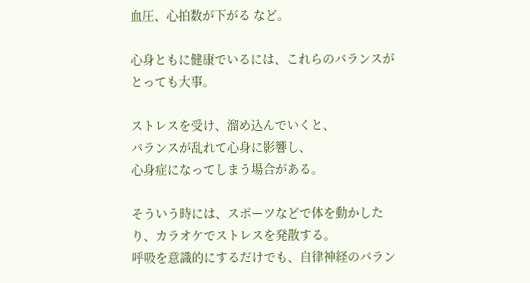血圧、心拍数が下がる など。

心身ともに健康でいるには、これらのバランスがとっても大事。

ストレスを受け、溜め込んでいくと、
バランスが乱れて心身に影響し、
心身症になってしまう場合がある。

そういう時には、スポーツなどで体を動かしたり、カラオケでストレスを発散する。
呼吸を意識的にするだけでも、自律神経のバラン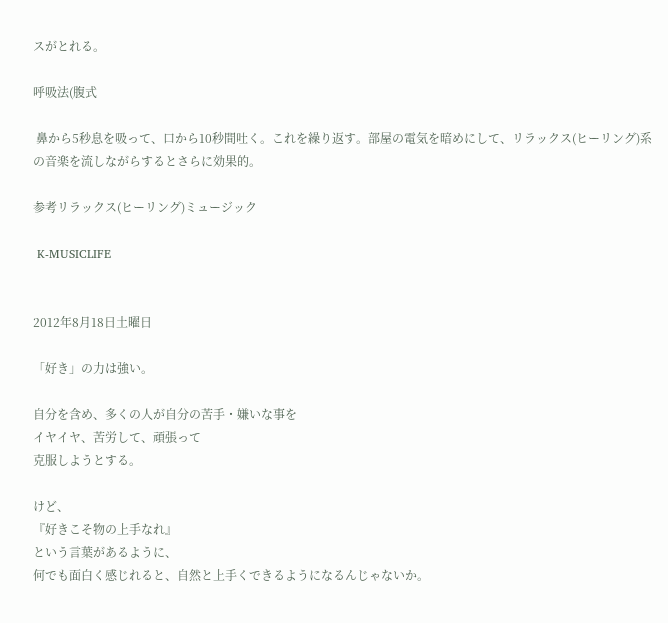スがとれる。

呼吸法(腹式

 鼻から5秒息を吸って、口から10秒間吐く。これを繰り返す。部屋の電気を暗めにして、リラックス(ヒーリング)系の音楽を流しながらするとさらに効果的。

参考リラックス(ヒーリング)ミュージック

 K-MUSICLIFE


2012年8月18日土曜日

「好き」の力は強い。

自分を含め、多くの人が自分の苦手・嫌いな事を
イヤイヤ、苦労して、頑張って
克服しようとする。

けど、
『好きこそ物の上手なれ』
という言葉があるように、
何でも面白く感じれると、自然と上手くできるようになるんじゃないか。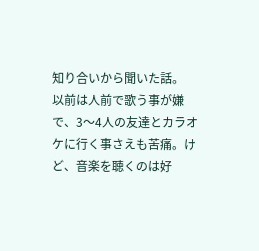知り合いから聞いた話。
以前は人前で歌う事が嫌で、3〜4人の友達とカラオケに行く事さえも苦痛。けど、音楽を聴くのは好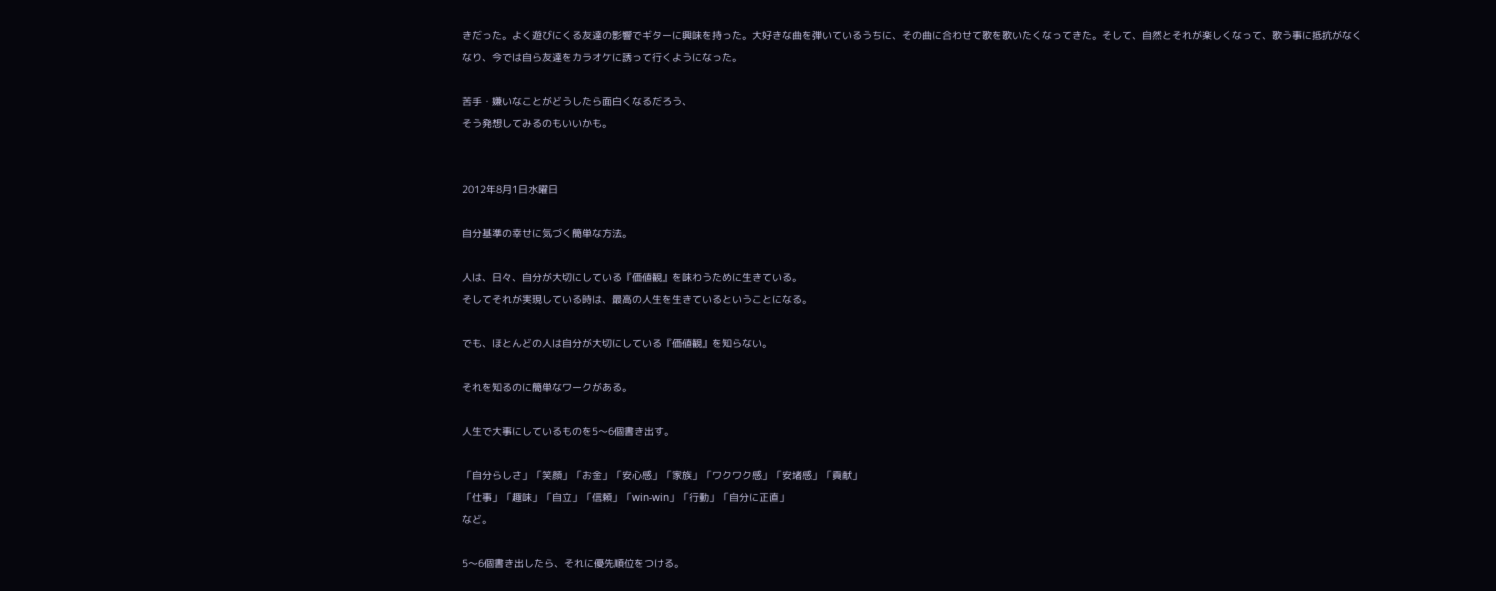きだった。よく遊びにくる友達の影響でギターに興味を持った。大好きな曲を弾いているうちに、その曲に合わせて歌を歌いたくなってきた。そして、自然とそれが楽しくなって、歌う事に抵抗がなくなり、今では自ら友達をカラオケに誘って行くようになった。

苦手・嫌いなことがどうしたら面白くなるだろう、
そう発想してみるのもいいかも。


2012年8月1日水曜日

自分基準の幸せに気づく簡単な方法。

人は、日々、自分が大切にしている『価値観』を味わうために生きている。
そしてそれが実現している時は、最高の人生を生きているということになる。

でも、ほとんどの人は自分が大切にしている『価値観』を知らない。

それを知るのに簡単なワークがある。

人生で大事にしているものを5〜6個書き出す。

「自分らしさ」「笑顔」「お金」「安心感」「家族」「ワクワク感」「安堵感」「貢献」
「仕事」「趣味」「自立」「信頼」「win-win」「行動」「自分に正直」
など。

5〜6個書き出したら、それに優先順位をつける。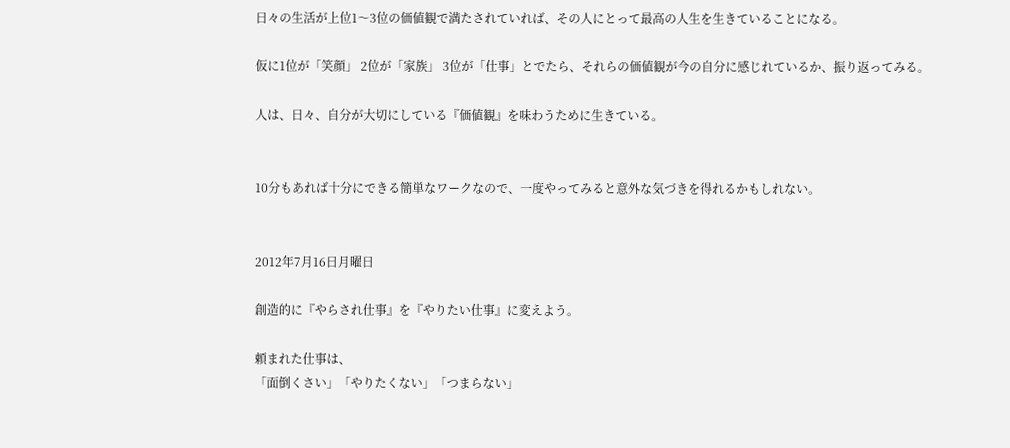日々の生活が上位1〜3位の価値観で満たされていれば、その人にとって最高の人生を生きていることになる。

仮に1位が「笑顔」 2位が「家族」 3位が「仕事」とでたら、それらの価値観が今の自分に感じれているか、振り返ってみる。

人は、日々、自分が大切にしている『価値観』を味わうために生きている。


10分もあれば十分にできる簡単なワークなので、一度やってみると意外な気づきを得れるかもしれない。


2012年7月16日月曜日

創造的に『やらされ仕事』を『やりたい仕事』に変えよう。

頼まれた仕事は、
「面倒くさい」「やりたくない」「つまらない」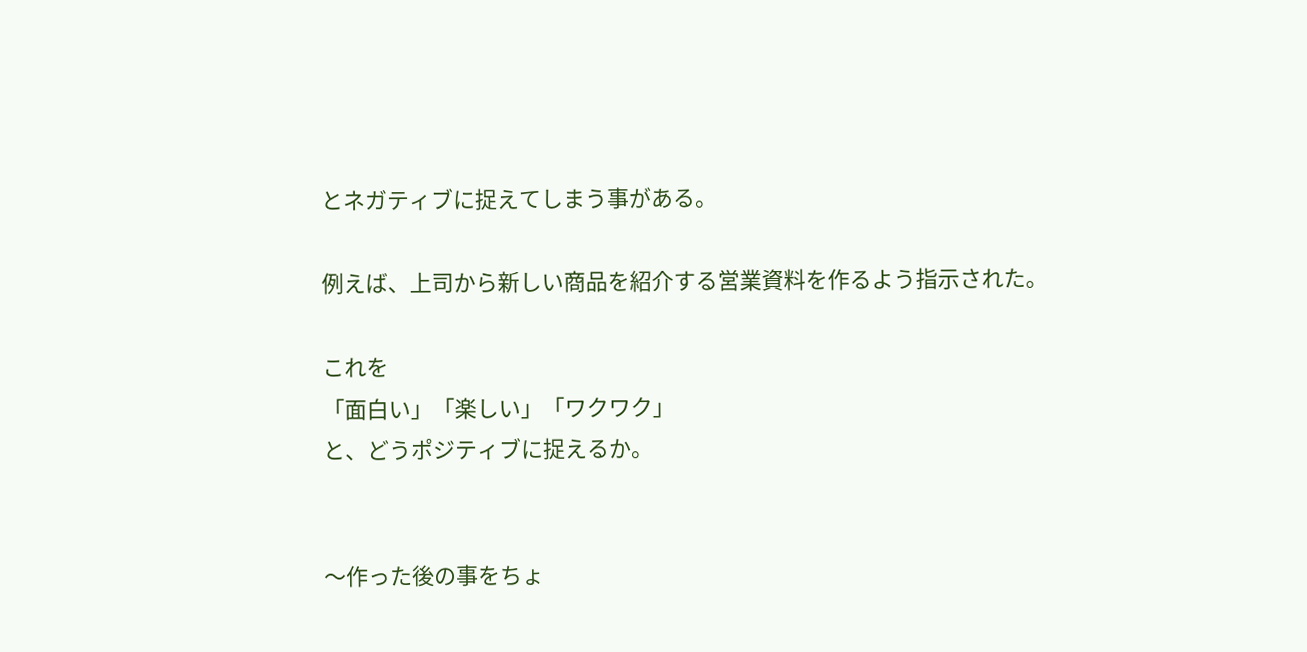とネガティブに捉えてしまう事がある。

例えば、上司から新しい商品を紹介する営業資料を作るよう指示された。

これを
「面白い」「楽しい」「ワクワク」
と、どうポジティブに捉えるか。


〜作った後の事をちょ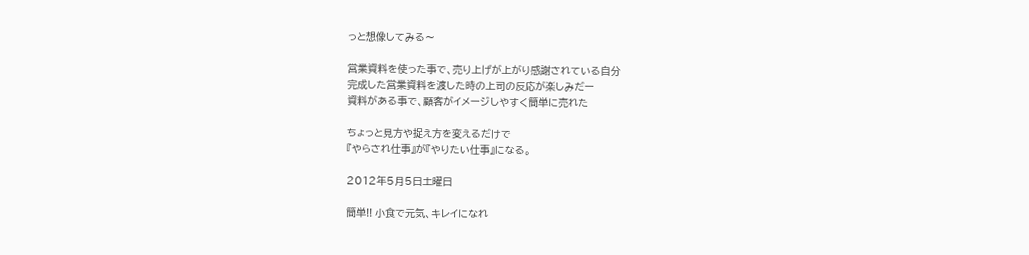っと想像してみる〜

営業資料を使った事で、売り上げが上がり感謝されている自分
完成した営業資料を渡した時の上司の反応が楽しみだー
資料がある事で、顧客がイメージしやすく簡単に売れた

ちょっと見方や捉え方を変えるだけで
『やらされ仕事』が『やりたい仕事』になる。

2012年5月5日土曜日

簡単!! 小食で元気、キレイになれ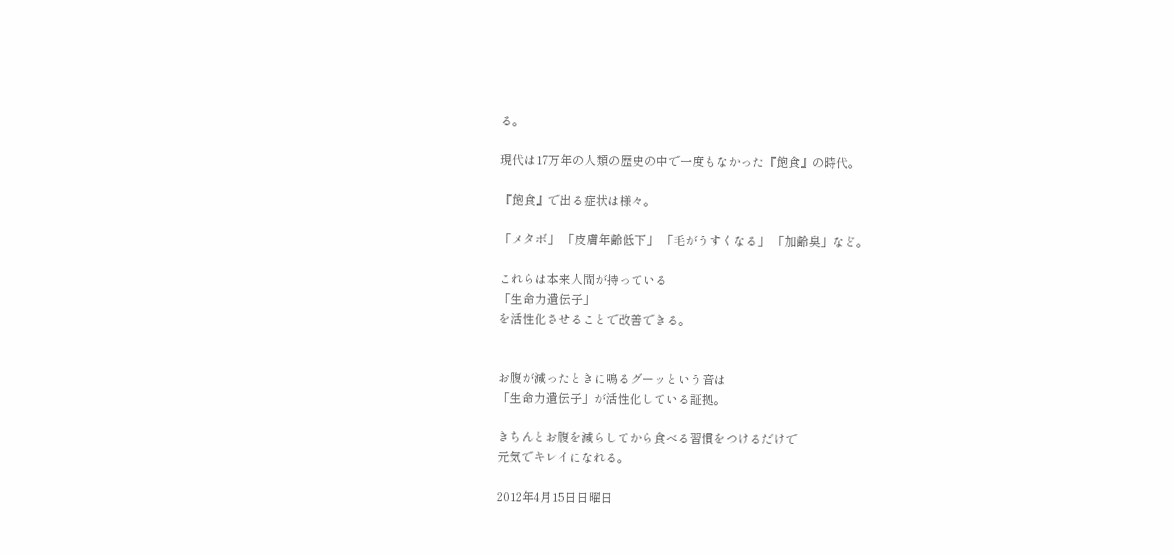る。

現代は17万年の人類の歴史の中で一度もなかった『飽食』の時代。

『飽食』で出る症状は様々。

「メタボ」 「皮膚年齢低下」 「毛がうすくなる」 「加齢臭」など。

これらは本来人間が持っている
「生命力遺伝子」
を活性化させることで改善できる。


お腹が減ったときに鳴るグーッという音は
「生命力遺伝子」が活性化している証拠。

きちんとお腹を減らしてから食べる習慣をつけるだけで
元気でキレイになれる。

2012年4月15日日曜日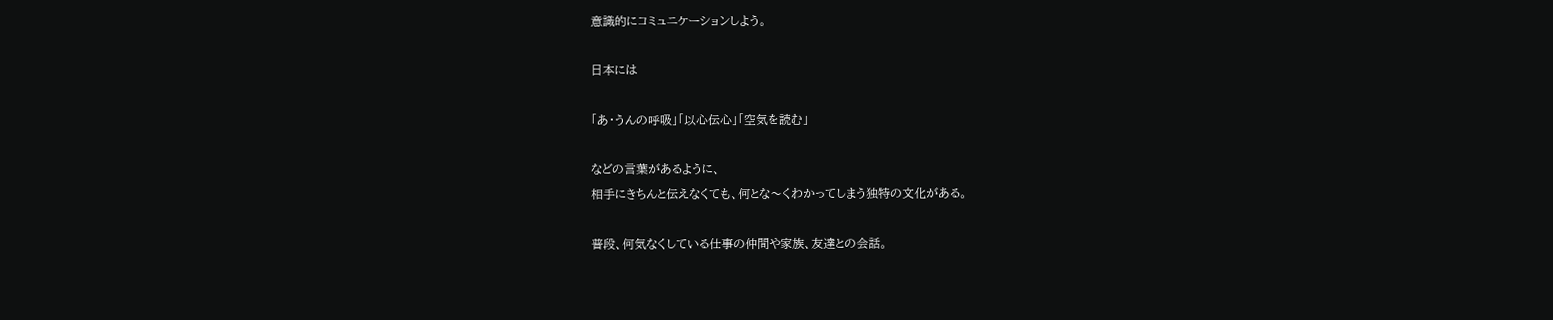意識的にコミュニケーションしよう。

日本には

「あ・うんの呼吸」「以心伝心」「空気を読む」

などの言葉があるように、
相手にきちんと伝えなくても、何とな〜くわかってしまう独特の文化がある。

普段、何気なくしている仕事の仲間や家族、友達との会話。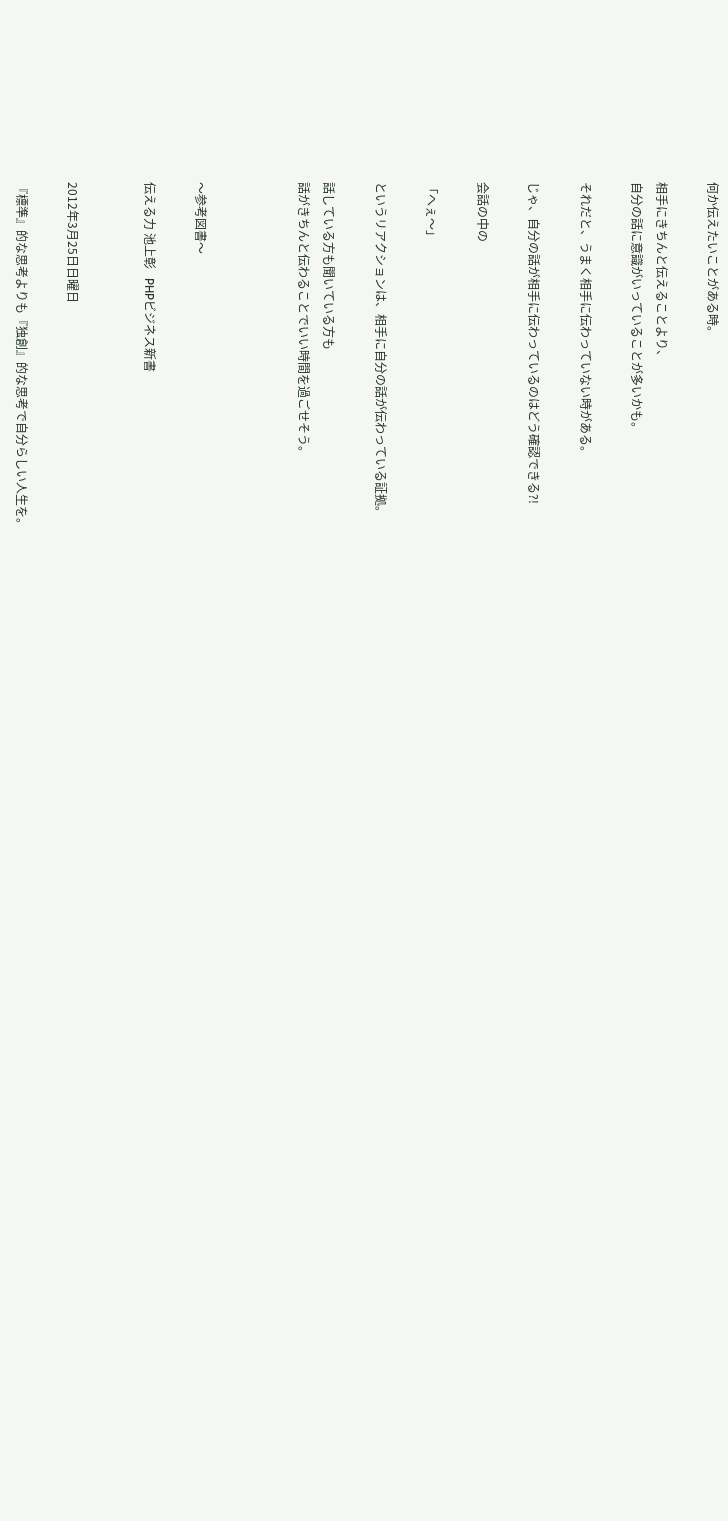何か伝えたいことがある時。

相手にきちんと伝えることより、
自分の話に意識がいっていることが多いかも。

それだと、うまく相手に伝わっていない時がある。

じゃ、自分の話が相手に伝わっているのはどう確認できる?!

会話の中の

「へぇ〜」

というリアクションは、相手に自分の話が伝わっている証拠。

話している方も聞いている方も
話がきちんと伝わることでいい時間を過ごせそう。



〜参考図書〜

伝える力 池上彰   PHPビジネス新書


2012年3月25日日曜日

『標準』的な思考よりも『独創』的な思考で自分らしい人生を。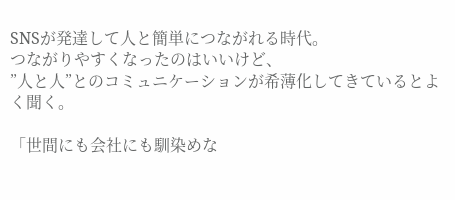SNSが発達して人と簡単につながれる時代。
つながりやすくなったのはいいけど、
”人と人”とのコミュニケーションが希薄化してきているとよく聞く。

「世間にも会社にも馴染めな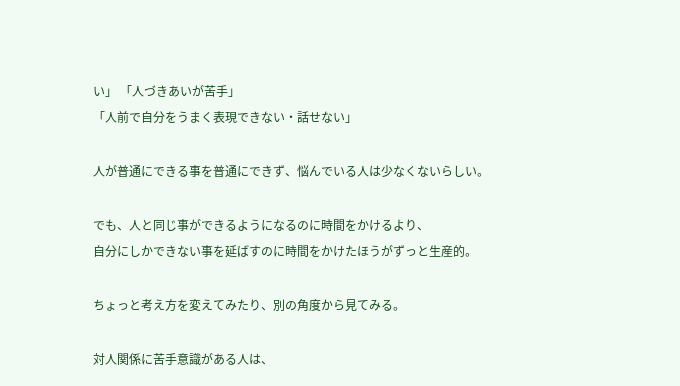い」 「人づきあいが苦手」
「人前で自分をうまく表現できない・話せない」

人が普通にできる事を普通にできず、悩んでいる人は少なくないらしい。

でも、人と同じ事ができるようになるのに時間をかけるより、
自分にしかできない事を延ばすのに時間をかけたほうがずっと生産的。

ちょっと考え方を変えてみたり、別の角度から見てみる。

対人関係に苦手意識がある人は、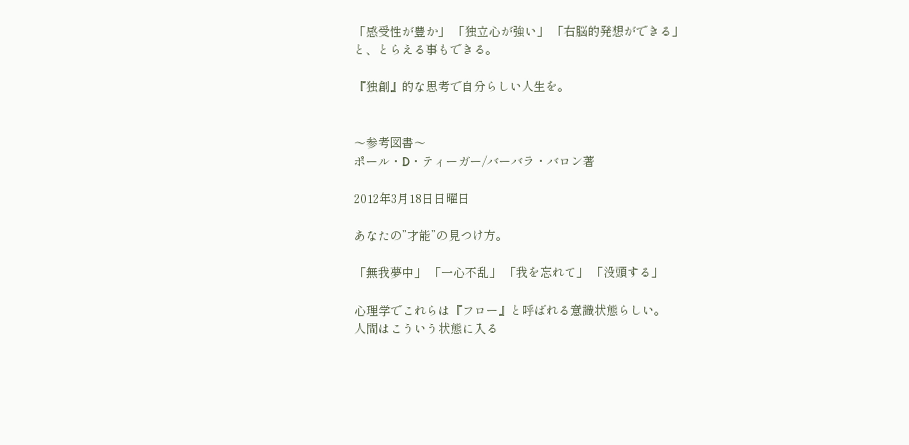「感受性が豊か」 「独立心が強い」 「右脳的発想ができる」
と、とらえる事もできる。

『独創』的な思考で自分らしい人生を。


〜参考図書〜
ポール・D・ティーガー/バーバラ・バロン著

2012年3月18日日曜日

あなたの”才能”の見つけ方。

「無我夢中」 「一心不乱」 「我を忘れて」 「没頭する」

心理学でこれらは『フロー』と呼ばれる意識状態らしい。
人間はこういう状態に入る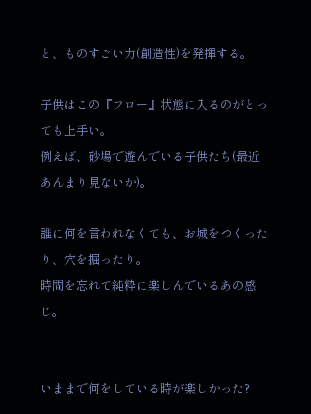と、ものすごい力(創造性)を発揮する。

子供はこの『フロー』状態に入るのがとっても上手い。
例えば、砂場で遊んでいる子供たち(最近あんまり見ないか)。

誰に何を言われなくても、お城をつくったり、穴を掘ったり。
時間を忘れて純粋に楽しんでいるあの感じ。


いままで何をしている時が楽しかった?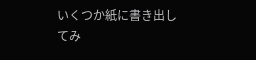いくつか紙に書き出してみ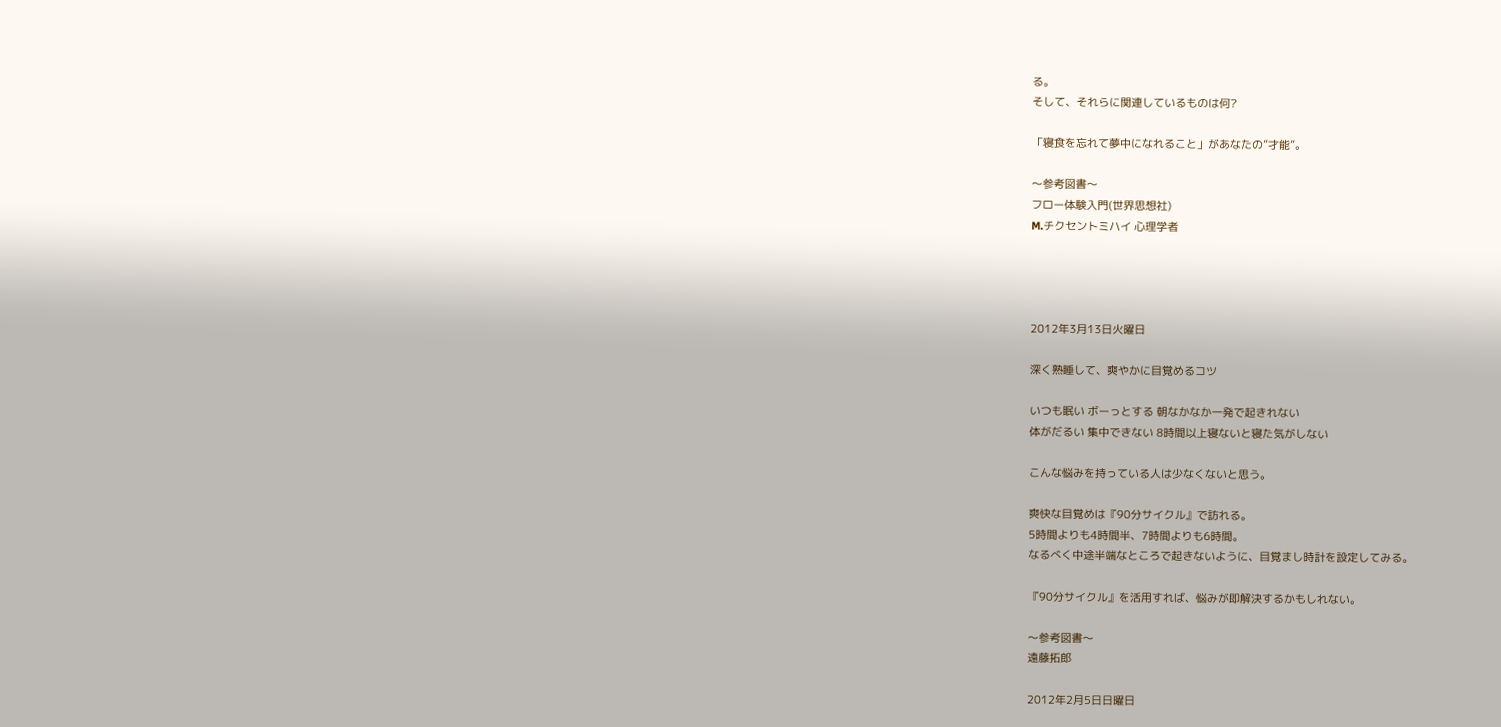る。
そして、それらに関連しているものは何?

「寝食を忘れて夢中になれること」があなたの”才能”。

〜参考図書〜
フロー体験入門(世界思想社)
M.チクセントミハイ 心理学者




2012年3月13日火曜日

深く熟睡して、爽やかに目覚めるコツ

いつも眠い ボーっとする 朝なかなか一発で起きれない
体がだるい 集中できない 8時間以上寝ないと寝た気がしない

こんな悩みを持っている人は少なくないと思う。

爽快な目覚めは『90分サイクル』で訪れる。
5時間よりも4時間半、7時間よりも6時間。
なるべく中途半端なところで起きないように、目覚まし時計を設定してみる。

『90分サイクル』を活用すれば、悩みが即解決するかもしれない。

〜参考図書〜
遠藤拓郎

2012年2月5日日曜日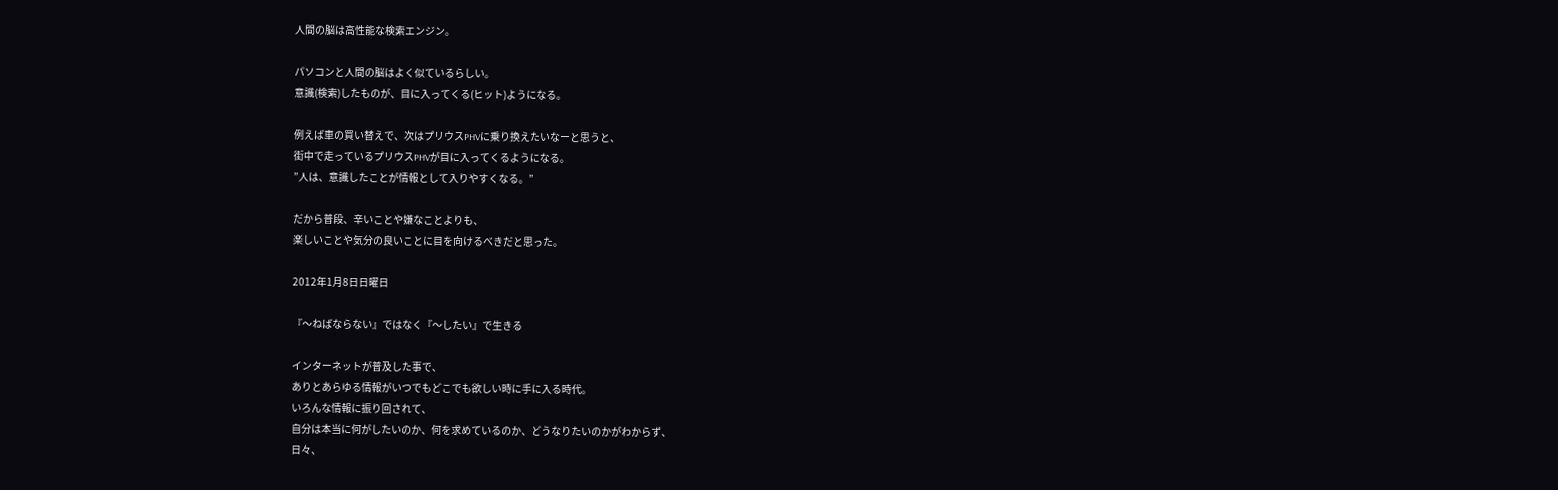人間の脳は高性能な検索エンジン。

パソコンと人間の脳はよく似ているらしい。
意識(検索)したものが、目に入ってくる(ヒット)ようになる。

例えば車の買い替えで、次はプリウスPHVに乗り換えたいなーと思うと、
街中で走っているプリウスPHVが目に入ってくるようになる。
”人は、意識したことが情報として入りやすくなる。”

だから普段、辛いことや嫌なことよりも、
楽しいことや気分の良いことに目を向けるべきだと思った。

2012年1月8日日曜日

『〜ねばならない』ではなく『〜したい』で生きる

インターネットが普及した事で、
ありとあらゆる情報がいつでもどこでも欲しい時に手に入る時代。
いろんな情報に振り回されて、
自分は本当に何がしたいのか、何を求めているのか、どうなりたいのかがわからず、
日々、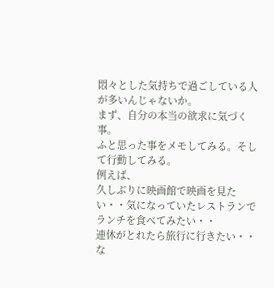悶々とした気持ちで過ごしている人が多いんじゃないか。
まず、自分の本当の欲求に気づく事。
ふと思った事をメモしてみる。そして行動してみる。
例えば、
久しぶりに映画館で映画を見たい・・気になっていたレストランでランチを食べてみたい・・
連休がとれたら旅行に行きたい・・な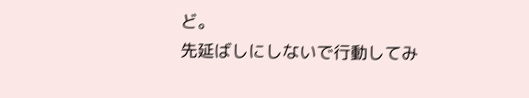ど。
先延ばしにしないで行動してみ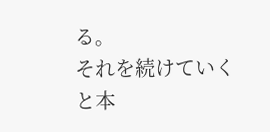る。
それを続けていくと本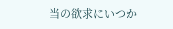当の欲求にいつか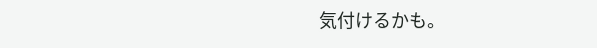気付けるかも。